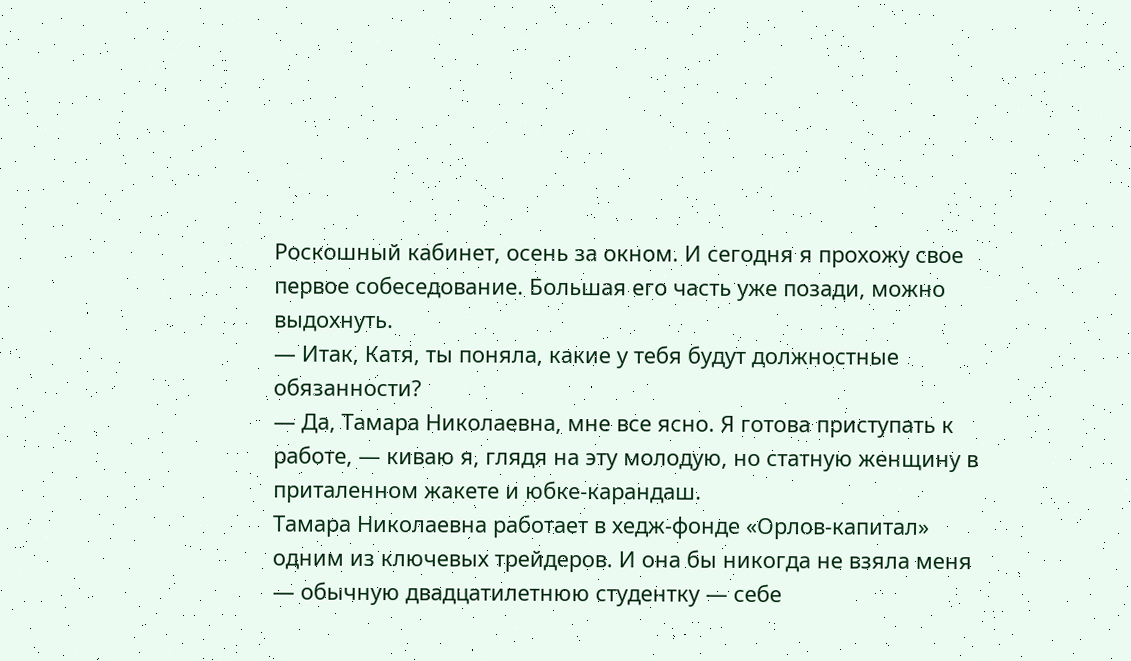Роскошный кабинет, осень за окном. И сегодня я прохожу свое первое собеседование. Большая его часть уже позади, можно выдохнуть.
— Итак, Катя, ты поняла, какие у тебя будут должностные обязанности?
— Да, Тамара Николаевна, мне все ясно. Я готова приступать к работе, — киваю я, глядя на эту молодую, но статную женщину в приталенном жакете и юбке-карандаш.
Тамара Николаевна работает в хедж-фонде «Орлов-капитал» одним из ключевых трейдеров. И она бы никогда не взяла меня — обычную двадцатилетнюю студентку — себе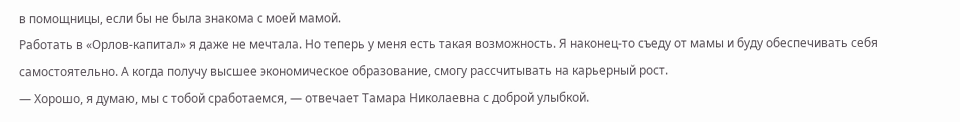в помощницы, если бы не была знакома с моей мамой.
Работать в «Орлов-капитал» я даже не мечтала. Но теперь у меня есть такая возможность. Я наконец-то съеду от мамы и буду обеспечивать себя самостоятельно. А когда получу высшее экономическое образование, смогу рассчитывать на карьерный рост.
— Хорошо, я думаю, мы с тобой сработаемся, — отвечает Тамара Николаевна с доброй улыбкой.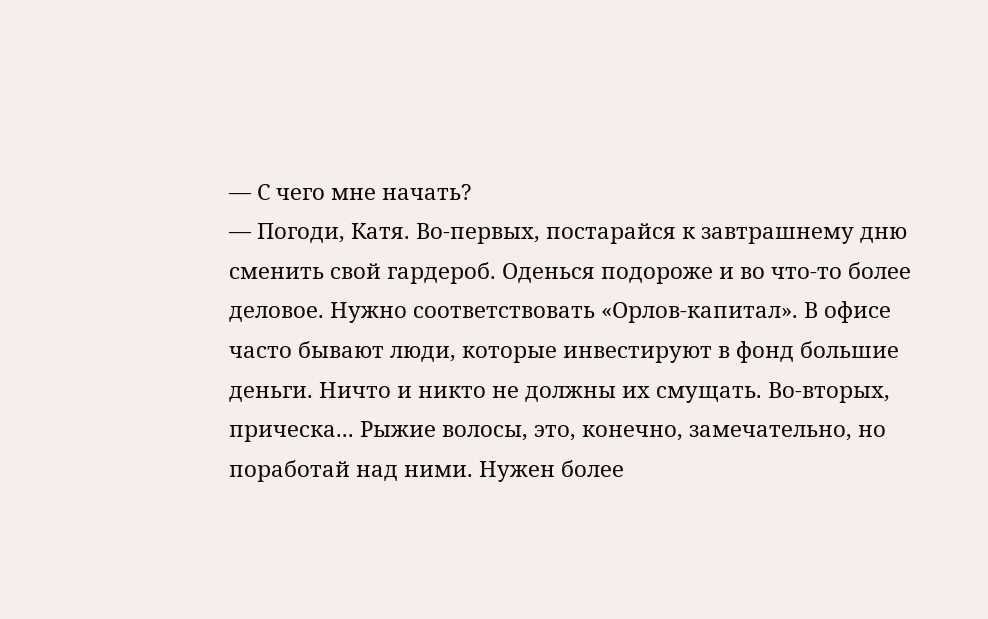— С чего мне начать?
— Погоди, Катя. Во-первых, постарайся к завтрашнему дню сменить свой гардероб. Оденься подороже и во что-то более деловое. Нужно соответствовать «Орлов-капитал». В офисе часто бывают люди, которые инвестируют в фонд большие деньги. Ничто и никто не должны их смущать. Во-вторых, прическа... Рыжие волосы, это, конечно, замечательно, но поработай над ними. Нужен более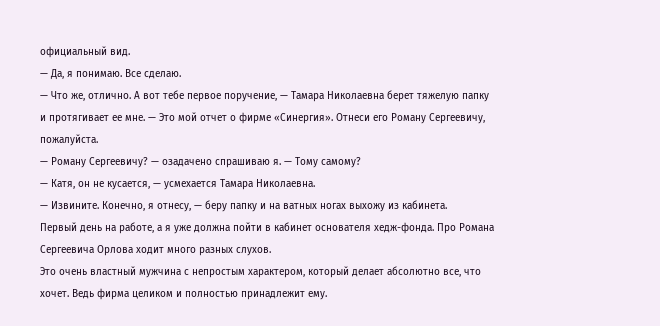официальный вид.
— Да, я понимаю. Все сделаю.
— Что же, отлично. А вот тебе первое поручение, — Тамара Николаевна берет тяжелую папку и протягивает ее мне. — Это мой отчет о фирме «Синергия». Отнеси его Роману Сергеевичу, пожалуйста.
— Роману Сергеевичу? — озадачено спрашиваю я. — Тому самому?
— Катя, он не кусается, — усмехается Тамара Николаевна.
— Извините. Конечно, я отнесу, — беру папку и на ватных ногах выхожу из кабинета.
Первый день на работе, а я уже должна пойти в кабинет основателя хедж-фонда. Про Романа Сергеевича Орлова ходит много разных слухов.
Это очень властный мужчина с непростым характером, который делает абсолютно все, что хочет. Ведь фирма целиком и полностью принадлежит ему.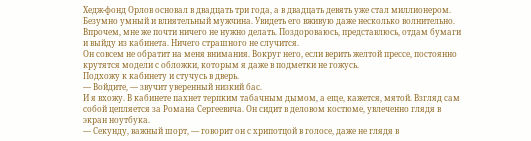Хедж-фонд Орлов основал в двадцать три года, а в двадцать девять уже стал миллионером. Безумно умный и влиятельный мужчина. Увидеть его вживую даже несколько волнительно.
Впрочем, мне же почти ничего не нужно делать. Поздороваюсь, представлюсь, отдам бумаги и выйду из кабинета. Ничего страшного не случится.
Он совсем не обратит на меня внимания. Вокруг него, если верить желтой прессе, постоянно крутятся модели с обложки, которым я даже в подметки не гожусь.
Подхожу к кабинету и стучусь в дверь.
— Войдите, — звучит уверенный низкий бас.
И я вхожу. В кабинете пахнет терпким табачным дымом, а еще, кажется, мятой. Взгляд сам собой цепляется за Романа Сергеевича. Он сидит в деловом костюме, увлеченно глядя в экран ноутбука.
— Секунду, важный шорт, — говорит он с хрипотцой в голосе, даже не глядя в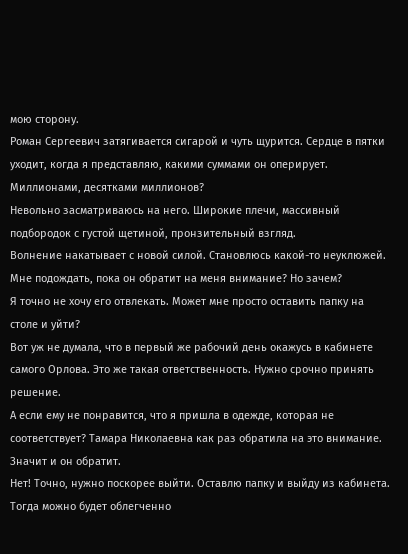мою сторону.
Роман Сергеевич затягивается сигарой и чуть щурится. Сердце в пятки уходит, когда я представляю, какими суммами он оперирует.
Миллионами, десятками миллионов?
Невольно засматриваюсь на него. Широкие плечи, массивный подбородок с густой щетиной, пронзительный взгляд.
Волнение накатывает с новой силой. Становлюсь какой-то неуклюжей.
Мне подождать, пока он обратит на меня внимание? Но зачем?
Я точно не хочу его отвлекать. Может мне просто оставить папку на столе и уйти?
Вот уж не думала, что в первый же рабочий день окажусь в кабинете самого Орлова. Это же такая ответственность. Нужно срочно принять решение.
А если ему не понравится, что я пришла в одежде, которая не соответствует? Тамара Николаевна как раз обратила на это внимание.
Значит и он обратит.
Нет! Точно, нужно поскорее выйти. Оставлю папку и выйду из кабинета. Тогда можно будет облегченно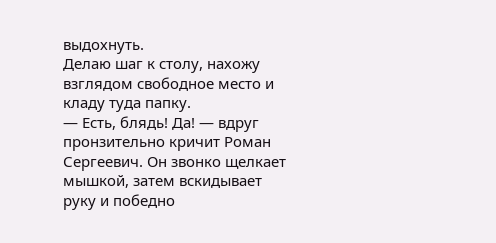выдохнуть.
Делаю шаг к столу, нахожу взглядом свободное место и кладу туда папку.
— Есть, блядь! Да! — вдруг пронзительно кричит Роман Сергеевич. Он звонко щелкает мышкой, затем вскидывает руку и победно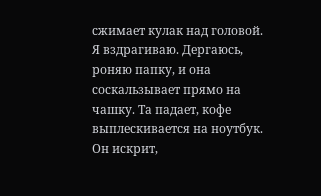сжимает кулак над головой.
Я вздрагиваю. Дергаюсь, роняю папку, и она соскальзывает прямо на чашку. Та падает, кофе выплескивается на ноутбук. Он искрит,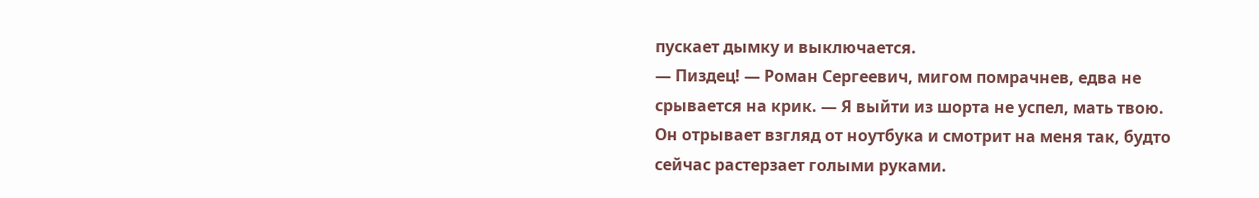пускает дымку и выключается.
— Пиздец! — Роман Сергеевич, мигом помрачнев, едва не срывается на крик. — Я выйти из шорта не успел, мать твою.
Он отрывает взгляд от ноутбука и смотрит на меня так, будто сейчас растерзает голыми руками.